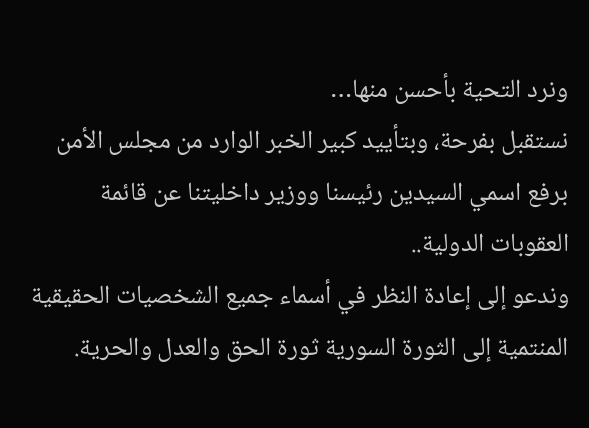ونرد التحية بأحسن منها…
نستقبل بفرحة، وبتأييد كبير الخبر الوارد من مجلس الأمن برفع اسمي السيدين رئيسنا ووزير داخليتنا عن قائمة العقوبات الدولية..
وندعو إلى إعادة النظر في أسماء جميع الشخصيات الحقيقية المنتمية إلى الثورة السورية ثورة الحق والعدل والحرية.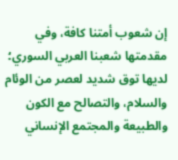إن شعوب أمتنا كافة، وفي مقدمتها شعبنا العربي السوري؛ لديها توق شديد لعصر من الوئام والسلام، والتصالح مع الكون والطبيعة والمجتمع الإنساني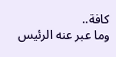كافة..
وما عبر عنه الرئيس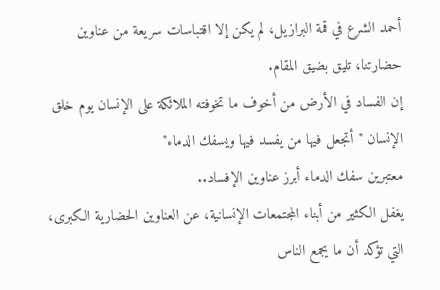أحمد الشرع في قمة البرازيل، لم يكن إلا اقتباسات سريعة من عناوين حضارتنا، تليق بضيق المقام.
إن الفساد في الأرض من أخوف ما تخوفته الملائكة على الإنسان يوم خلق الإنسان "أتجعل فيها من يفسد فيها ويسفك الدماء"
معتبرين سفك الدماء أبرز عناوين الإفساد..
يغفل الكثير من أبناء المجتمعات الإنسانية، عن العناوين الحضارية الكبرى، التي تؤكد أن ما يجمع الناس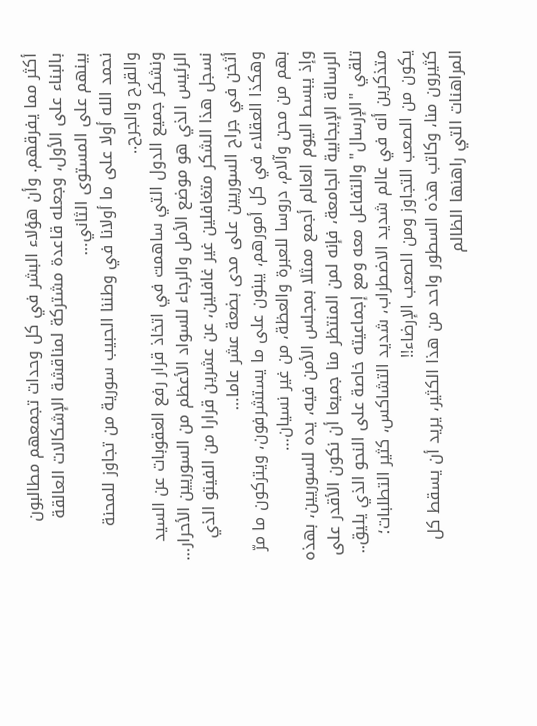أكثر مما يفرقهم. وأن هؤلاء البشر في كل وحدات تجمعهم مطالبون بالبناء على الأول، وجعله قاعدة مشتركة لمناقشة الإشكالات العالقة بينهم على المستوى الثاني…
نحمد الله أولا على ما أولانا في وطننا الحبيب سورية من تجاوز للمحنة والقرح والجرح..
ونشكر جميع الدول التي ساهمت في اتخاذ قرار رفع العقوبات عن السيد الرئيس الذي هو موضع الأمل والرجاء للسواد الأعظم من السوريين الأحرار…
نسجل هذا الشكر متغافلين غير غافلين، عن عشرين قرارا من الفيتو الذي أثخن في جراح السوريين على مدى بضعة عشر عاما…
وهكذا العقلاء في كل أمورهم، يبنون على ما يستشرفون، ويتركون ما مرّ بهم من محن وآلام، دروسا للعبرة والعظة، من غير نسيان…
وإذ يبسط اليوم العالم أجمع ممثلا بمجلس الأمن فيه، يده للسوريين، بهذه الرسالة الإيجابية الجامعة، فإنه لمن المنتظر منا جميعا أن نكون الأقدر على تلقي "الإرسال" والتفاعل معه ومع إجماعيته خاصة على النحو الذي يليق.. متذكرين أنه في عالم شديد الاضطراب، شديد التشاكس، كثير التطلبات؛ يكون من الصعب التجاوز ومن الصعب الإرضاء!!
كثيرون منا، وكاتب هذه السطور واحد من هذا الكثير، يريد أن يسقط كل المراهنات التي راهنها الظالم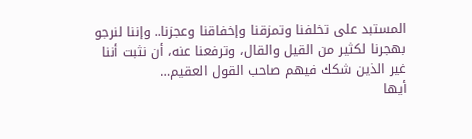المستبد على تخلفنا وتمزقنا وإخفاقنا وعجزنا.. وإننا لنرجو بهجرنا لكثير من القيل والقال، وترفعنا عنه، أن نثبت أننا غير الذين شكك فيهم صاحب القول العقيم…
أيها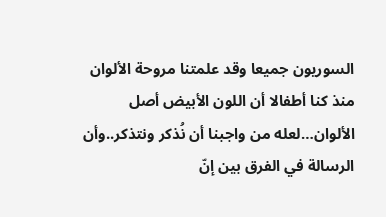السوريون جميعا وقد علمتنا مروحة الألوان منذ كنا أطفالا أن اللون الأبيض أصل الألوان…لعله من واجبنا أن نُذكر ونتذكر..وأن الرسالة في الفرق بين إنّ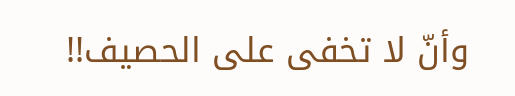وأنّ لا تخفى على الحصيف!!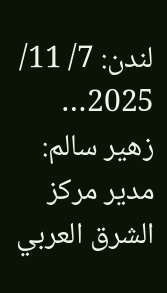لندن: 7/ 11/ 2025…
زهير سالم: مدير مركز الشرق العربي